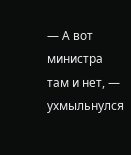— А вот министра там и нет, — ухмыльнулся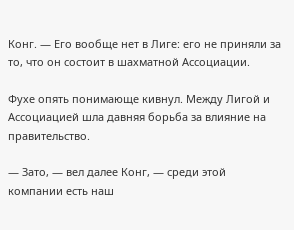Конг. — Его вообще нет в Лиге: его не приняли за то, что он состоит в шахматной Ассоциации.

Фухе опять понимающе кивнул. Между Лигой и Ассоциацией шла давняя борьба за влияние на правительство.

— Зато, — вел далее Конг, — среди этой компании есть наш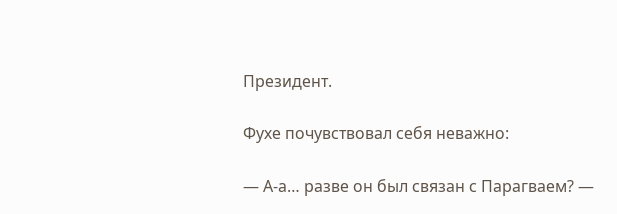Президент.

Фухе почувствовал себя неважно:

— А-а… разве он был связан с Парагваем? —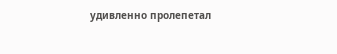удивленно пролепетал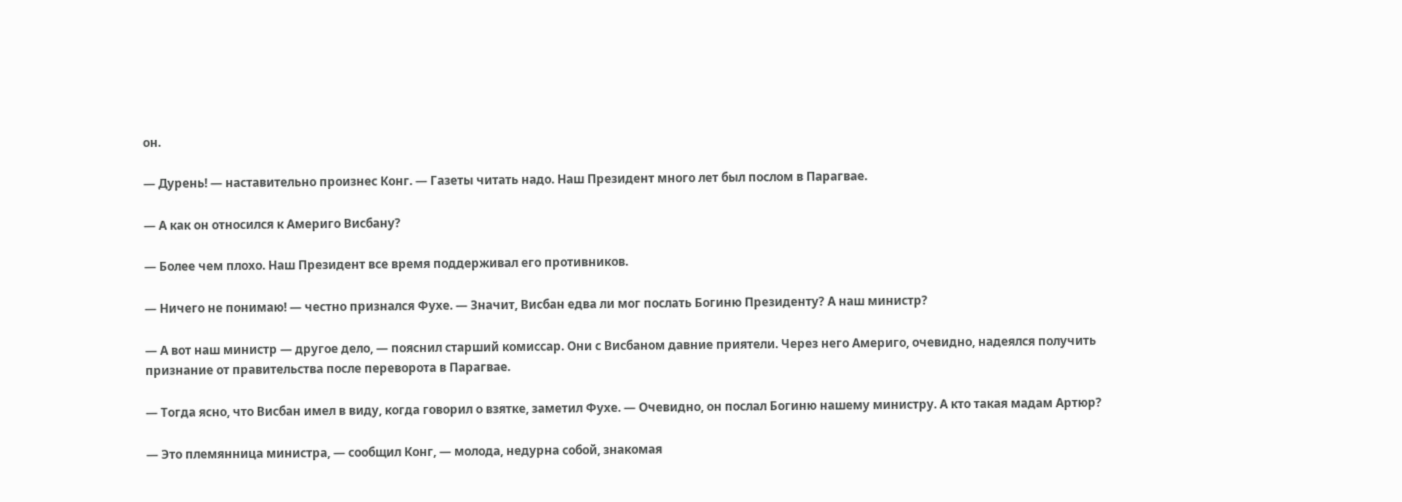он.

— Дурень! — наставительно произнес Конг. — Газеты читать надо. Наш Президент много лет был послом в Парагвае.

— А как он относился к Америго Висбану?

— Более чем плохо. Наш Президент все время поддерживал его противников.

— Ничего не понимаю! — честно признался Фухе. — Значит, Висбан едва ли мог послать Богиню Президенту? А наш министр?

— А вот наш министр — другое дело, — пояснил старший комиссар. Они с Висбаном давние приятели. Через него Америго, очевидно, надеялся получить признание от правительства после переворота в Парагвае.

— Тогда ясно, что Висбан имел в виду, когда говорил о взятке, заметил Фухе. — Очевидно, он послал Богиню нашему министру. А кто такая мадам Артюр?

— Это племянница министра, — сообщил Конг, — молода, недурна собой, знакомая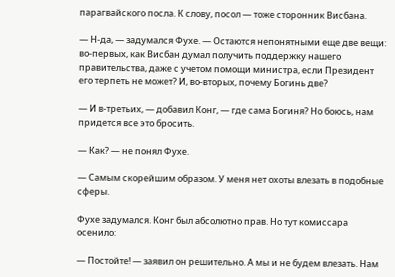парагвайского посла. К слову, посол — тоже сторонник Висбана.

— Н-да, — задумался Фухе. — Остаются непонятными еще две вещи: во-первых, как Висбан думал получить поддержку нашего правительства, даже с учетом помощи министра, если Президент его терпеть не может? И, во-вторых, почему Богинь две?

— И в-третьих, — добавил Конг, — где сама Богиня? Но боюсь, нам придется все это бросить.

— Как? — не понял Фухе.

— Самым скорейшим образом. У меня нет охоты влезать в подобные сферы.

Фухе задумался. Конг был абсолютно прав. Но тут комиссара осенило:

— Постойте! — заявил он решительно. А мы и не будем влезать. Нам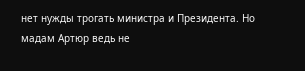нет нужды трогать министра и Президента. Но мадам Артюр ведь не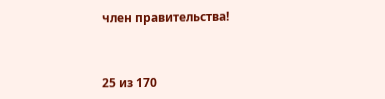член правительства!



25 из 170